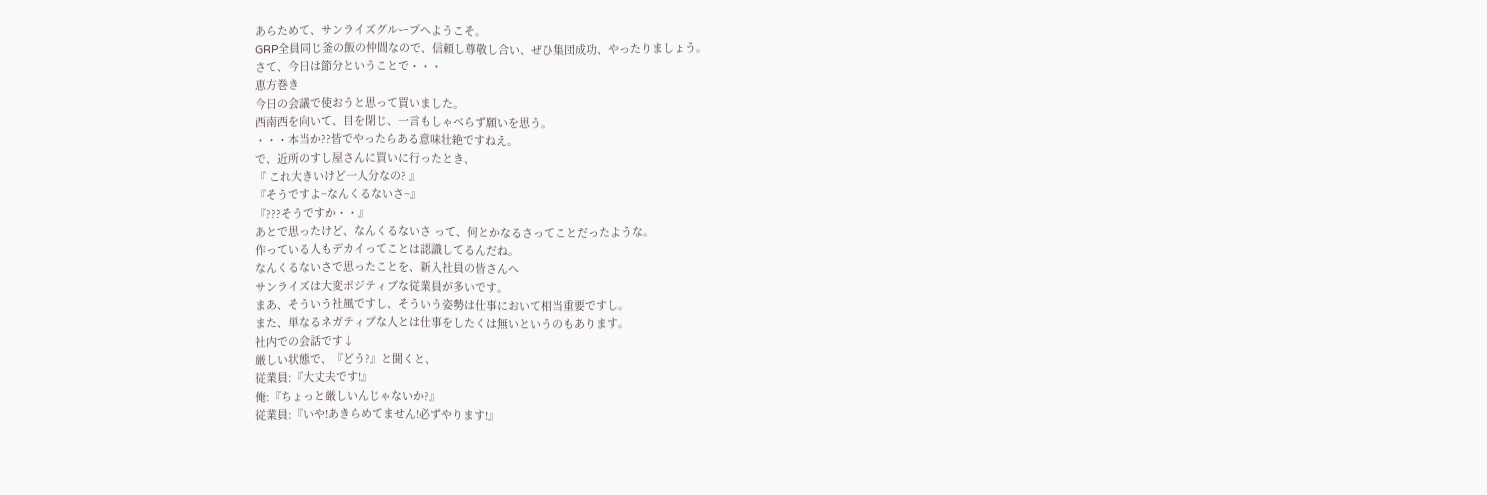あらためて、サンライズグループへようこそ。
GRP全員同じ釜の飯の仲間なので、信頼し尊敬し合い、ぜひ集団成功、やったりましょう。
さて、今日は節分ということで・・・
恵方巻き
今日の会議で使おうと思って買いました。
西南西を向いて、目を閉じ、一言もしゃべらず願いを思う。
・・・本当か??皆でやったらある意味壮絶ですねえ。
で、近所のすし屋さんに買いに行ったとき、
『 これ大きいけど一人分なの? 』
『そうですよ~なんくるないさ~』
『???そうですか・・』
あとで思ったけど、なんくるないさ って、何とかなるさってことだったような。
作っている人もデカイってことは認識してるんだね。
なんくるないさで思ったことを、新入社員の皆さんへ
サンライズは大変ポジティブな従業員が多いです。
まあ、そういう社風ですし、そういう姿勢は仕事において相当重要ですし。
また、単なるネガティブな人とは仕事をしたくは無いというのもあります。
社内での会話です↓
厳しい状態で、『どう?』と聞くと、
従業員:『大丈夫です!』
俺:『ちょっと厳しいんじゃないか?』
従業員:『いや!あきらめてません!必ずやります!』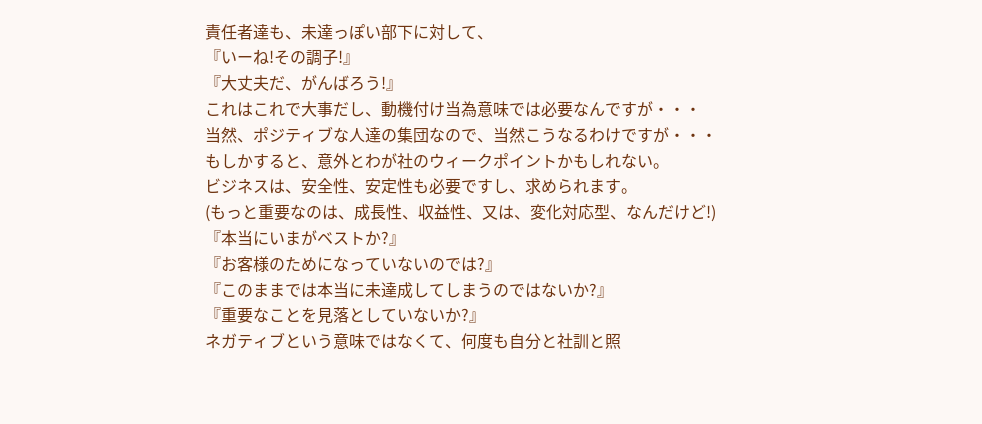責任者達も、未達っぽい部下に対して、
『いーね!その調子!』
『大丈夫だ、がんばろう!』
これはこれで大事だし、動機付け当為意味では必要なんですが・・・
当然、ポジティブな人達の集団なので、当然こうなるわけですが・・・
もしかすると、意外とわが社のウィークポイントかもしれない。
ビジネスは、安全性、安定性も必要ですし、求められます。
(もっと重要なのは、成長性、収益性、又は、変化対応型、なんだけど!)
『本当にいまがベストか?』
『お客様のためになっていないのでは?』
『このままでは本当に未達成してしまうのではないか?』
『重要なことを見落としていないか?』
ネガティブという意味ではなくて、何度も自分と社訓と照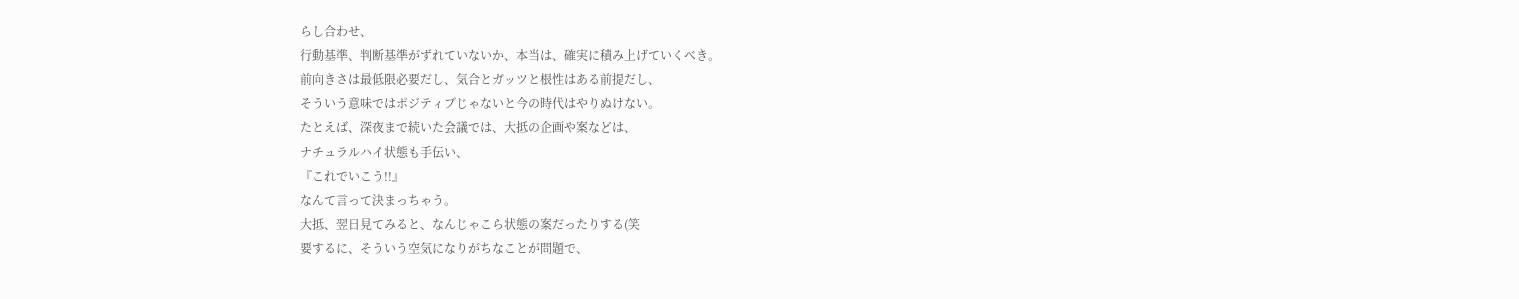らし合わせ、
行動基準、判断基準がずれていないか、本当は、確実に積み上げていくべき。
前向きさは最低限必要だし、気合とガッツと根性はある前提だし、
そういう意味ではポジティブじゃないと今の時代はやりぬけない。
たとえば、深夜まで続いた会議では、大抵の企画や案などは、
ナチュラルハイ状態も手伝い、
『これでいこう!!』
なんて言って決まっちゃう。
大抵、翌日見てみると、なんじゃこら状態の案だったりする(笑
要するに、そういう空気になりがちなことが問題で、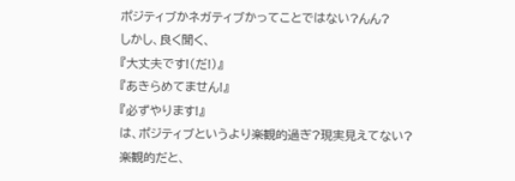ポジティブかネガティブかってことではない?んん?
しかし、良く聞く、
『大丈夫です!(だ!)』
『あきらめてません!』
『必ずやります!』
は、ポジティブというより楽観的過ぎ?現実見えてない?
楽観的だと、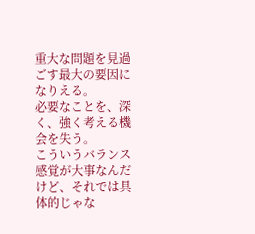重大な問題を見過ごす最大の要因になりえる。
必要なことを、深く、強く考える機会を失う。
こういうバランス感覚が大事なんだけど、それでは具体的じゃな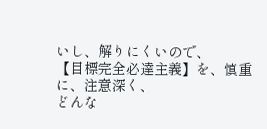いし、解りにくいので、
【目標完全必達主義】を、慎重に、注意深く、
どんな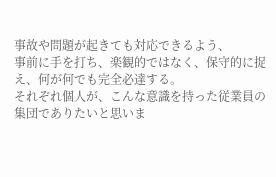事故や問題が起きても対応できるよう、
事前に手を打ち、楽観的ではなく、保守的に捉え、何が何でも完全必達する。
それぞれ個人が、こんな意識を持った従業員の集団でありたいと思いま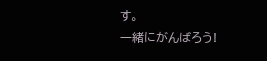す。
一緒にがんばろう!